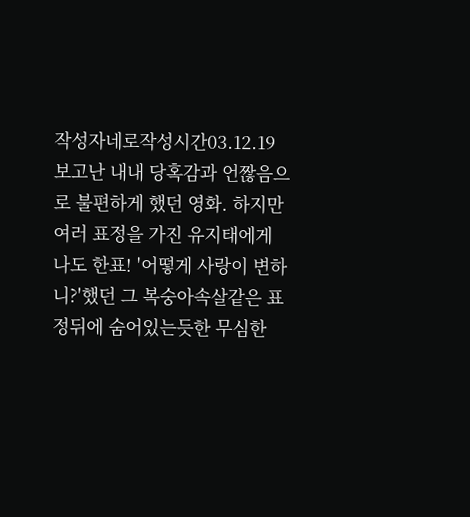작성자네로작성시간03.12.19
보고난 내내 당혹감과 언짢음으로 불편하게 했던 영화. 하지만 여러 표정을 가진 유지태에게 나도 한표! '어떻게 사랑이 변하니?'했던 그 복숭아속살같은 표정뒤에 숨어있는듯한 무심한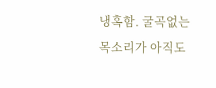냉혹함. 굴곡없는 목소리가 아직도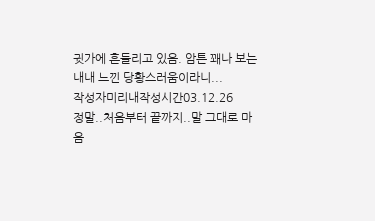귓가에 흔들리고 있음. 암튼 꽤나 보는 내내 느낀 당황스러움이라니...
작성자미리내작성시간03.12.26
정말..처음부터 끝까지..말 그대로 마음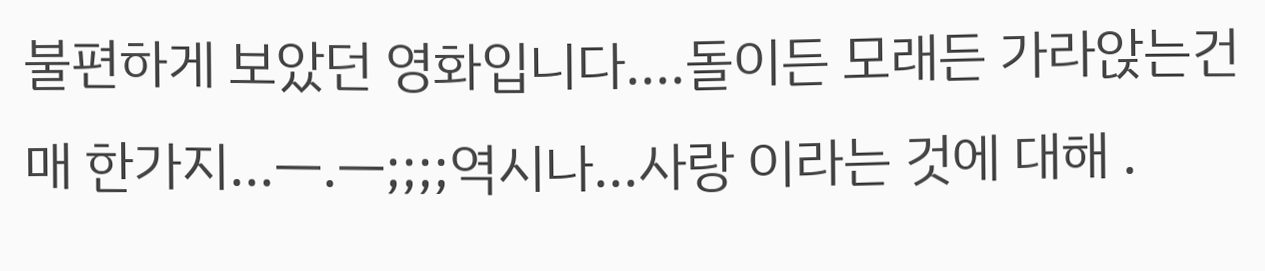불편하게 보았던 영화입니다....돌이든 모래든 가라앉는건 매 한가지...ㅡ.ㅡ;;;;역시나...사랑 이라는 것에 대해 .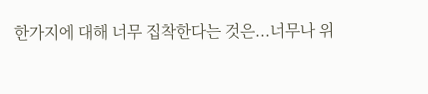한가지에 대해 너무 집착한다는 것은...너무나 위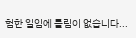험한 일임에 틀림이 없습니다...